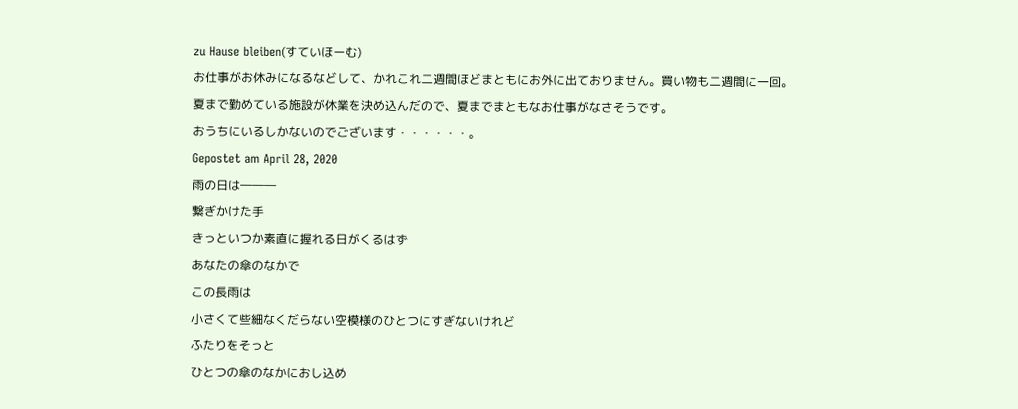zu Hause bleiben(すていほーむ)
お仕事がお休みになるなどして、かれこれ二週間ほどまともにお外に出ておりません。買い物も二週間に一回。
夏まで勤めている施設が休業を決め込んだので、夏までまともなお仕事がなさそうです。
おうちにいるしかないのでございます・・・・・・。
Gepostet am April 28, 2020
雨の日は―――
繋ぎかけた手
きっといつか素直に握れる日がくるはず
あなたの傘のなかで
この長雨は
小さくて些細なくだらない空模様のひとつにすぎないけれど
ふたりをそっと
ひとつの傘のなかにおし込め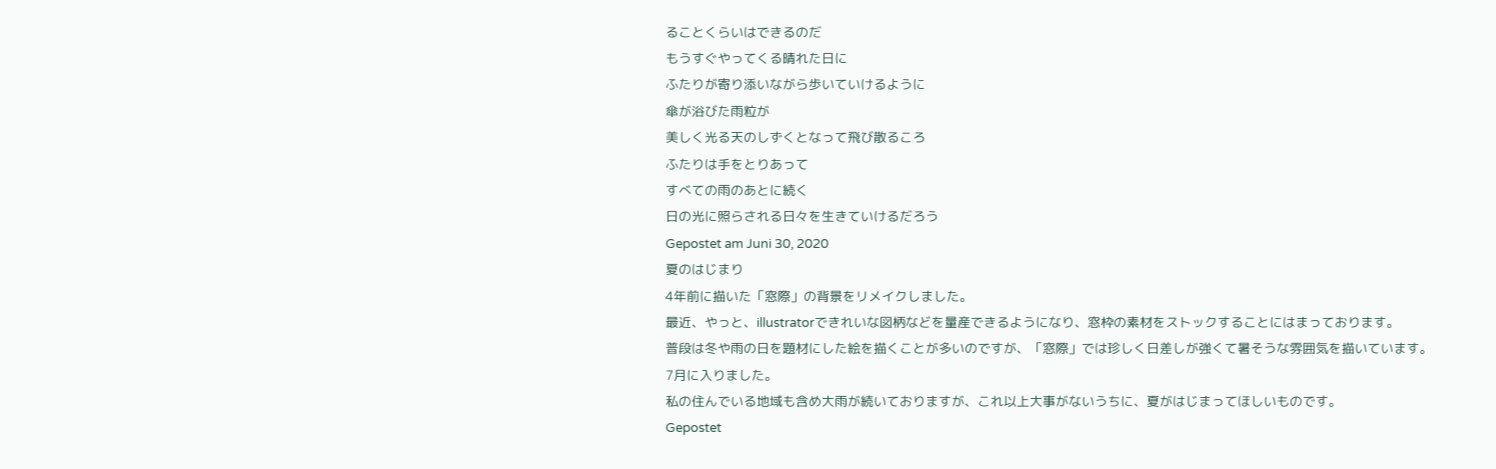ることくらいはできるのだ
もうすぐやってくる晴れた日に
ふたりが寄り添いながら歩いていけるように
傘が浴びた雨粒が
美しく光る天のしずくとなって飛び散るころ
ふたりは手をとりあって
すべての雨のあとに続く
日の光に照らされる日々を生きていけるだろう
Gepostet am Juni 30, 2020
夏のはじまり
4年前に描いた「窓際」の背景をリメイクしました。
最近、やっと、illustratorできれいな図柄などを量産できるようになり、窓枠の素材をストックすることにはまっております。
普段は冬や雨の日を題材にした絵を描くことが多いのですが、「窓際」では珍しく日差しが強くて暑そうな雰囲気を描いています。
7月に入りました。
私の住んでいる地域も含め大雨が続いておりますが、これ以上大事がないうちに、夏がはじまってほしいものです。
Gepostet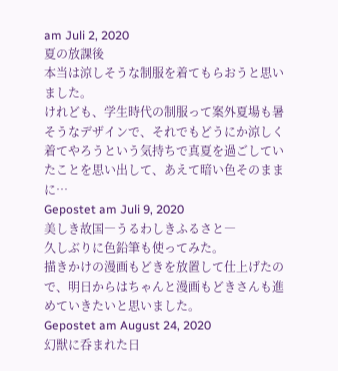am Juli 2, 2020
夏の放課後
本当は涼しそうな制服を着てもらおうと思いました。
けれども、学生時代の制服って案外夏場も暑そうなデザインで、それでもどうにか涼しく着てやろうという気持ちで真夏を過ごしていたことを思い出して、あえて暗い色そのままに…
Gepostet am Juli 9, 2020
美しき故国―うるわしきふるさと―
久しぶりに色鉛筆も使ってみた。
描きかけの漫画もどきを放置して仕上げたので、明日からはちゃんと漫画もどきさんも進めていきたいと思いました。
Gepostet am August 24, 2020
幻獣に呑まれた日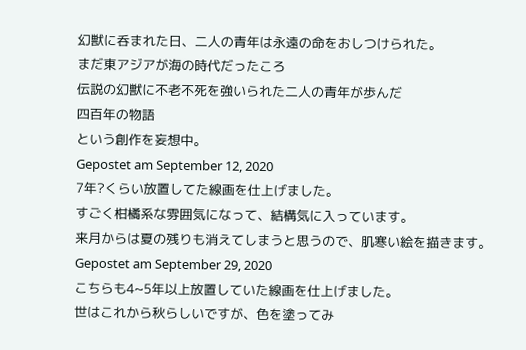幻獣に呑まれた日、二人の青年は永遠の命をおしつけられた。
まだ東アジアが海の時代だったころ
伝説の幻獣に不老不死を強いられた二人の青年が歩んだ
四百年の物語
という創作を妄想中。
Gepostet am September 12, 2020
7年?くらい放置してた線画を仕上げました。
すごく柑橘系な雰囲気になって、結構気に入っています。
来月からは夏の残りも消えてしまうと思うので、肌寒い絵を描きます。
Gepostet am September 29, 2020
こちらも4~5年以上放置していた線画を仕上げました。
世はこれから秋らしいですが、色を塗ってみ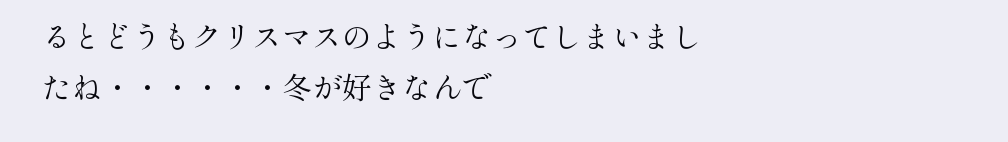るとどうもクリスマスのようになってしまいましたね・・・・・・冬が好きなんで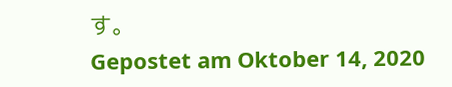す。
Gepostet am Oktober 14, 2020